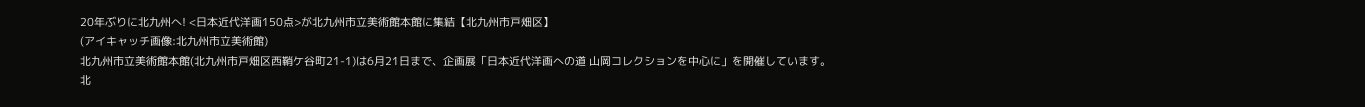20年ぶりに北九州へ! <日本近代洋画150点>が北九州市立美術館本館に集結【北九州市戸畑区】
(アイキャッチ画像:北九州市立美術館)
北九州市立美術館本館(北九州市戸畑区西鞘ケ谷町21-1)は6月21日まで、企画展「日本近代洋画への道 山岡コレクションを中心に」を開催しています。
北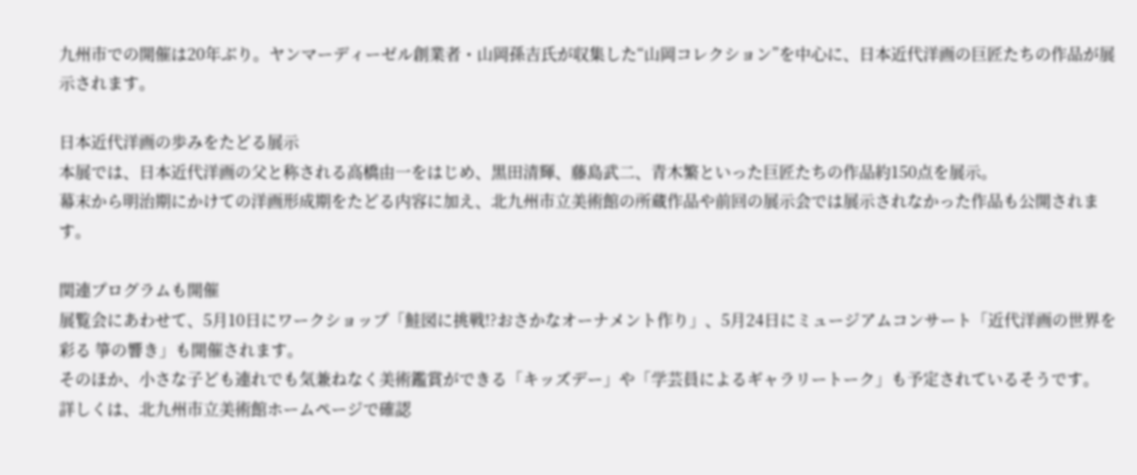九州市での開催は20年ぶり。ヤンマーディーゼル創業者・山岡孫吉氏が収集した“山岡コレクション”を中心に、日本近代洋画の巨匠たちの作品が展示されます。

日本近代洋画の歩みをたどる展示
本展では、日本近代洋画の父と称される高橋由一をはじめ、黒田清輝、藤島武二、青木繁といった巨匠たちの作品約150点を展示。
幕末から明治期にかけての洋画形成期をたどる内容に加え、北九州市立美術館の所蔵作品や前回の展示会では展示されなかった作品も公開されます。

関連プログラムも開催
展覧会にあわせて、5月10日にワークショップ「鮭図に挑戦!?おさかなオーナメント作り」、5月24日にミュージアムコンサート「近代洋画の世界を彩る 箏の響き」も開催されます。
そのほか、小さな子ども連れでも気兼ねなく美術鑑賞ができる「キッズデー」や「学芸員によるギャラリートーク」も予定されているそうです。
詳しくは、北九州市立美術館ホームページで確認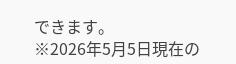できます。
※2026年5月5日現在の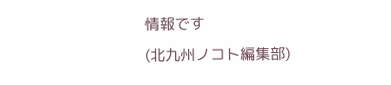情報です
(北九州ノコト編集部)